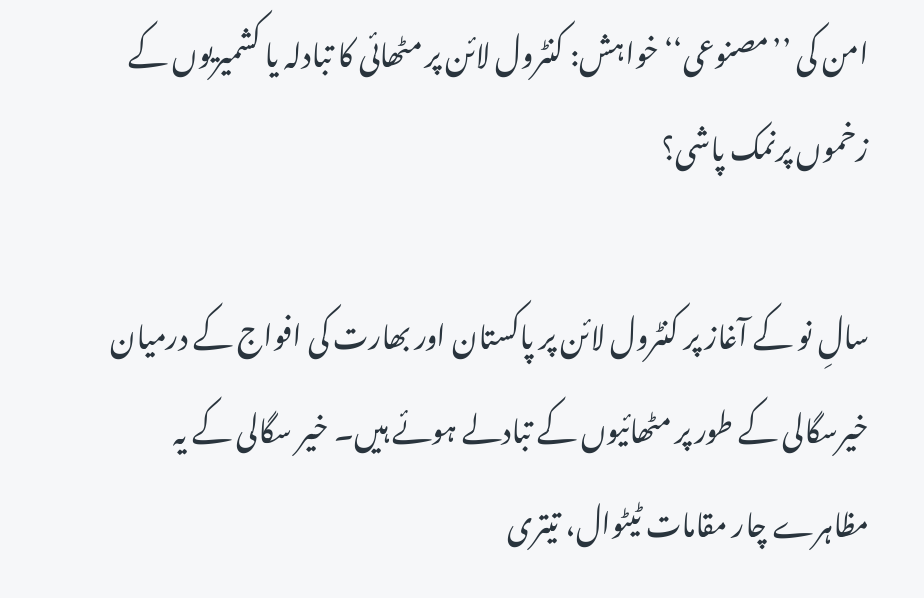امن کی ’’مصنوعی‘‘ خواہش: کنٹرول لائن پر مٹھائی کا تبادلہ یا کشمیریوں کے زخموں پرنمک پاشی؟

سالِ نو کے آغاز پر کنٹرول لائن پر پاکستان اور بھارت کی افواج کے درمیان خیرسگالی کے طور پر مٹھائیوں کے تبادلے ہوئے ہیں۔ خیر سگالی کے یہ مظاہرے چار مقامات ٹیٹوال، تیتری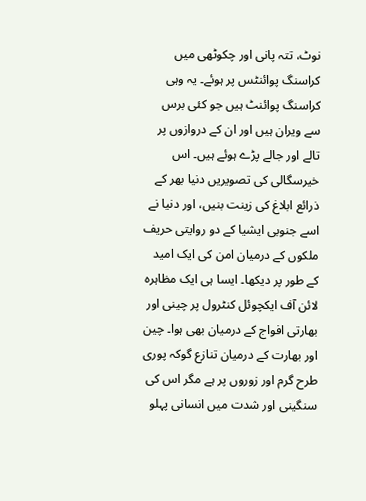نوٹ، تتہ پانی اور چکوٹھی میں کراسنگ پوائنٹس پر ہوئے۔ یہ وہی کراسنگ پوائنٹ ہیں جو کئی برس سے ویران ہیں اور ان کے دروازوں پر تالے اور جالے پڑے ہوئے ہیں۔ اس خیرسگالی کی تصویریں دنیا بھر کے ذرائع ابلاغ کی زینت بنیں، اور دنیا نے اسے جنوبی ایشیا کے دو روایتی حریف ملکوں کے درمیان امن کی ایک امید کے طور پر دیکھا۔ ایسا ہی ایک مظاہرہ لائن آف ایکچوئل کنٹرول پر چینی اور بھارتی افواج کے درمیان بھی ہوا۔ چین اور بھارت کے درمیان تنازع گوکہ پوری طرح گرم اور زوروں پر ہے مگر اس کی سنگینی اور شدت میں انسانی پہلو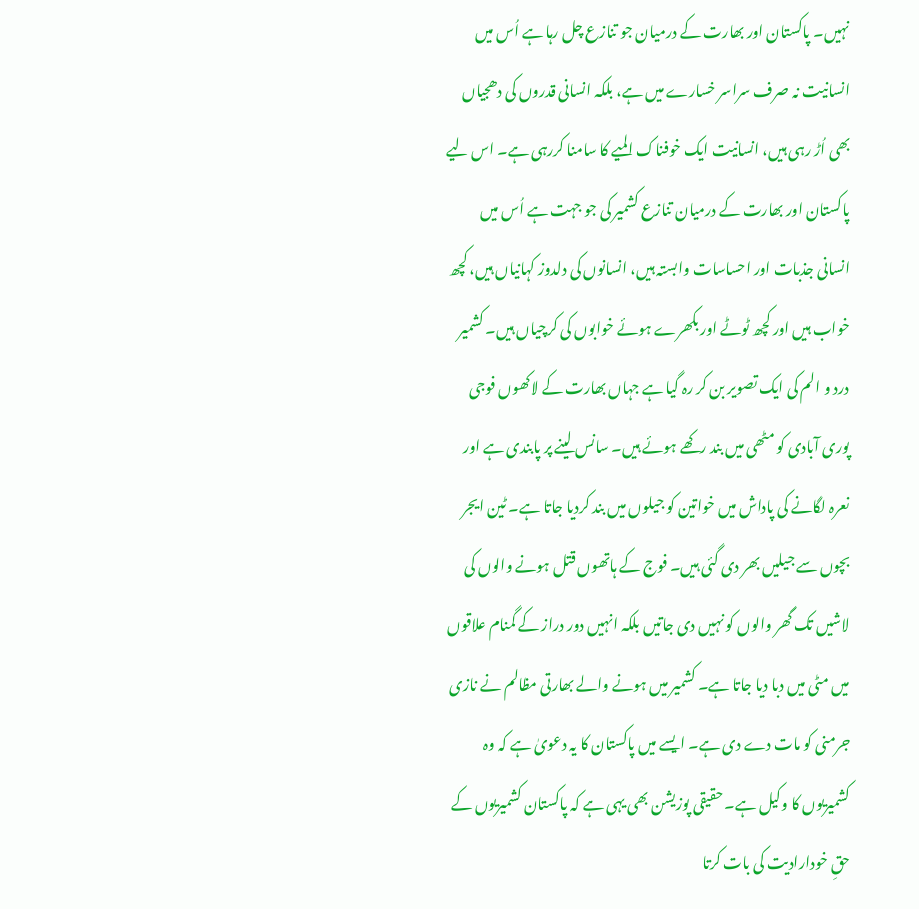نہیں۔ پاکستان اور بھارت کے درمیان جو تنازع چل رہا ہے اُس میں انسانیت نہ صرف سراسر خسارے میں ہے، بلکہ انسانی قدروں کی دھجیاں بھی اُڑ رہی ہیں، انسانیت ایک خوفناک المیے کا سامنا کررہی ہے۔ اس لیے پاکستان اور بھارت کے درمیان تنازع کشمیر کی جو جہت ہے اُس میں انسانی جذبات اور احساسات وابستہ ہیں، انسانوں کی دلدوز کہانیاں ہیں، کچھ خواب ہیں اور کچھ ٹوٹے اور بکھرے ہوئے خوابوں کی کرچیاں ہیں۔ کشمیر درد و الم کی ایک تصویر بن کر رہ گیا ہے جہاں بھارت کے لاکھوں فوجی پوری آبادی کو مٹھی میں بند رکھے ہوئے ہیں۔ سانس لینے پر پابندی ہے اور نعرہ لگانے کی پاداش میں خواتین کو جیلوں میں بند کردیا جاتا ہے۔ ٹین ایجر بچوں سے جیلیں بھر دی گئی ہیں۔ فوج کے ہاتھوں قتل ہونے والوں کی لاشیں تک گھر والوں کو نہیں دی جاتیں بلکہ انہیں دور دراز کے گمنام علاقوں میں مٹی میں دبا دیا جاتا ہے۔ کشمیر میں ہونے والے بھارتی مظالم نے نازی جرمنی کو مات دے دی ہے۔ ایسے میں پاکستان کا یہ دعویٰ ہے کہ وہ کشمیریوں کا وکیل ہے۔ حقیقی پوزیشن بھی یہی ہے کہ پاکستان کشمیریوں کے حقِ خودارادیت کی بات کرتا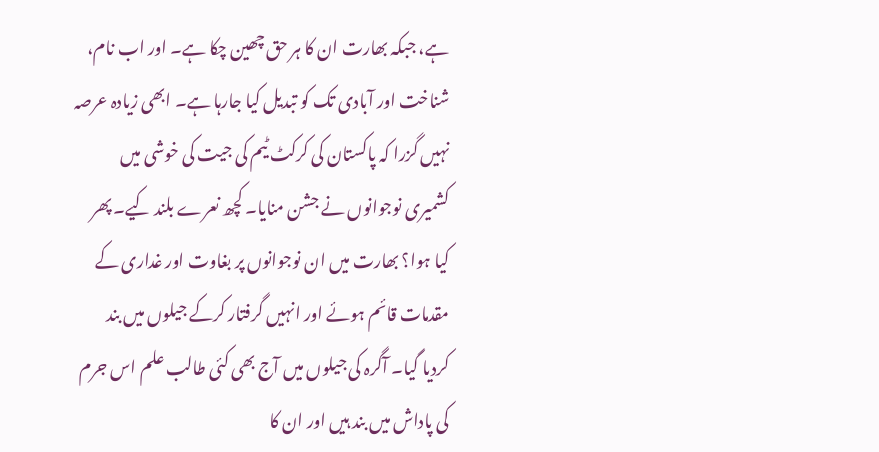ہے، جبکہ بھارت ان کا ہر حق چھین چکا ہے۔ اور اب نام، شناخت اور آبادی تک کو تبدیل کیا جارہا ہے۔ ابھی زیادہ عرصہ نہیں گزرا کہ پاکستان کی کرکٹ ٹیم کی جیت کی خوشی میں کشمیری نوجوانوں نے جشن منایا۔ کچھ نعرے بلند کیے۔ پھر کیا ہوا؟ بھارت میں ان نوجوانوں پر بغاوت اور غداری کے مقدمات قائم ہوئے اور انہیں گرفتار کرکے جیلوں میں بند کردیا گیا۔ آگرہ کی جیلوں میں آج بھی کئی طالب علم اس جرم کی پاداش میں بند ہیں اور ان کا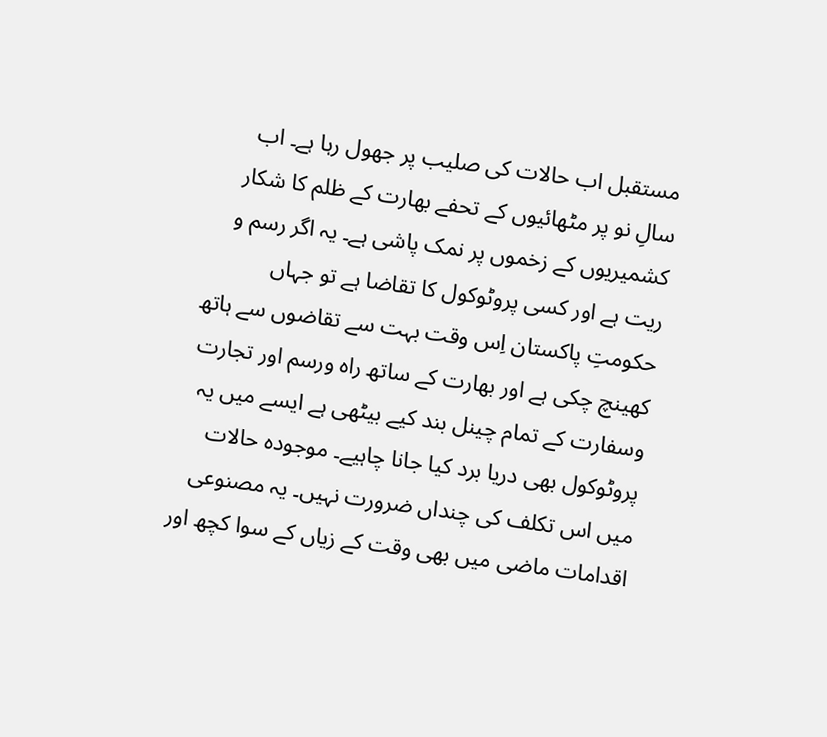مستقبل اب حالات کی صلیب پر جھول رہا ہے۔ اب سالِ نو پر مٹھائیوں کے تحفے بھارت کے ظلم کا شکار کشمیریوں کے زخموں پر نمک پاشی ہے۔ یہ اگر رسم و ریت ہے اور کسی پروٹوکول کا تقاضا ہے تو جہاں حکومتِ پاکستان اِس وقت بہت سے تقاضوں سے ہاتھ کھینچ چکی ہے اور بھارت کے ساتھ راہ ورسم اور تجارت وسفارت کے تمام چینل بند کیے بیٹھی ہے ایسے میں یہ پروٹوکول بھی دریا برد کیا جانا چاہیے۔ موجودہ حالات میں اس تکلف کی چنداں ضرورت نہیں۔ یہ مصنوعی اقدامات ماضی میں بھی وقت کے زیاں کے سوا کچھ اور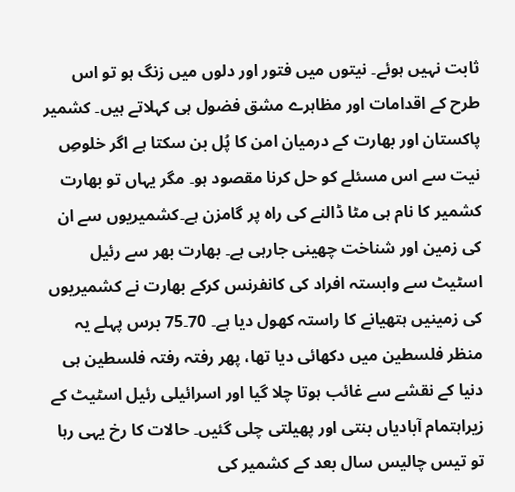ثابت نہیں ہوئے۔ نیتوں میں فتور اور دلوں میں زنگ ہو تو اس طرح کے اقدامات اور مظاہرے مشق فضول ہی کہلاتے ہیں۔ کشمیر پاکستان اور بھارت کے درمیان امن کا پُل بن سکتا ہے اگر خلوصِ نیت سے اس مسئلے کو حل کرنا مقصود ہو۔ مگر یہاں تو بھارت کشمیر کا نام ہی مٹا ڈالنے کی راہ پر گامزن ہے۔کشمیریوں سے ان کی زمین اور شناخت چھینی جارہی ہے۔ بھارت بھر سے رئیل اسٹیٹ سے وابستہ افراد کی کانفرنس کرکے بھارت نے کشمیریوں کی زمینیں ہتھیانے کا راستہ کھول دیا ہے۔ 70۔75 برس پہلے یہ منظر فلسطین میں دکھائی دیا تھا، پھر رفتہ رفتہ فلسطین ہی دنیا کے نقشے سے غائب ہوتا چلا گیا اور اسرائیلی رئیل اسٹیٹ کے زیراہتمام آبادیاں بنتی اور پھیلتی چلی گئیں۔ حالات کا رخ یہی رہا تو تیس چالیس سال بعد کے کشمیر کی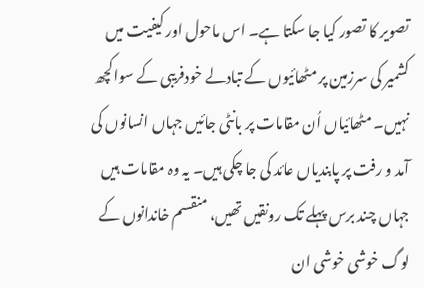تصویر کا تصور کیا جا سکتا ہے۔ اس ماحول اور کیفیت میں کشمیر کی سرزمین پر مٹھائیوں کے تبادلے خودفریبی کے سواکچھ نہیں۔ مٹھائیاں اُن مقامات پر بانٹی جائیں جہاں انسانوں کی آمد و رفت پر پابندیاں عائد کی جا چکی ہیں۔ یہ وہ مقامات ہیں جہاں چند برس پہلے تک رونقیں تھیں، منقسم خاندانوں کے لوگ خوشی خوشی ان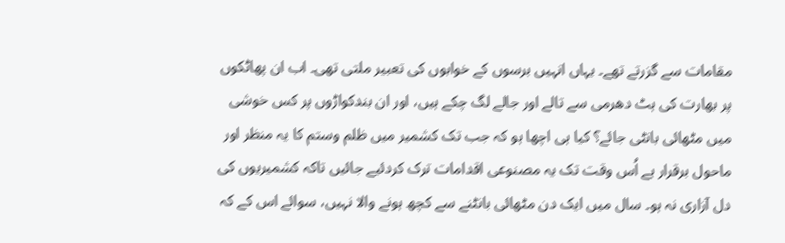مقامات سے گزرتے تھے۔ یہاں انہیں برسوں کے خوابوں کی تعبیر ملتی تھی۔ اب ان پھاٹکوں پر بھارت کی ہٹ دھرمی سے تالے اور جالے لگ چکے ہیں، اور ان بندکواڑوں پر کس خوشی میں مٹھائی بانٹی جائے؟ کیا ہی اچھا ہو کہ جب تک کشمیر میں ظلم وستم کا یہ منظر اور ماحول برقرار ہے اُس وقت تک یہ مصنوعی اقدامات ترک کردئیے جائیں تاکہ کشمیریوں کی دل آزاری نہ ہو۔ سال میں ایک دن مٹھائی بانٹنے سے کچھ ہونے والا نہیں، سوائے اس کے کہ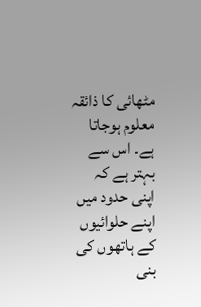مٹھائی کا ذائقہ معلوم ہوجاتا ہے۔ اس سے بہتر ہے کہ اپنی حدود میں اپنے حلوائیوں کے ہاتھوں کی بنی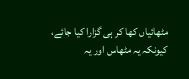مٹھائیاں کھا کر ہی گزارا کیا جائے، کیونکہ یہ مٹھاس اور یہ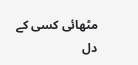مٹھائی کسی کے دل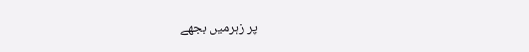پر زہرمیں بجھے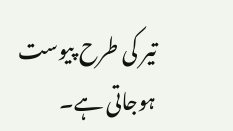تیر کی طرح پیوست ہوجاتی ہے۔